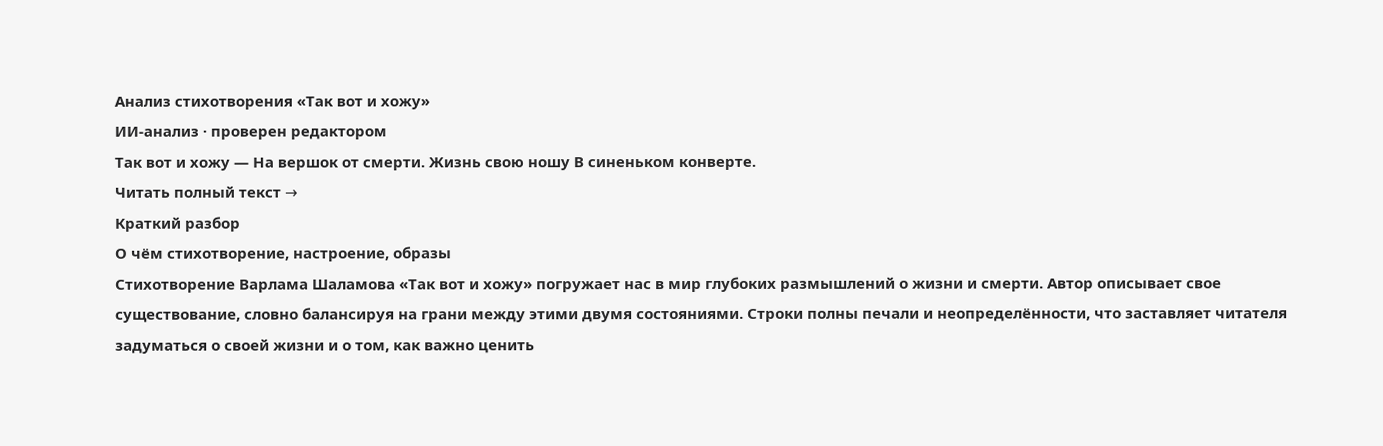Анализ стихотворения «Так вот и хожу»
ИИ-анализ · проверен редактором
Так вот и хожу — На вершок от смерти. Жизнь свою ношу В синеньком конверте.
Читать полный текст →
Краткий разбор
О чём стихотворение, настроение, образы
Стихотворение Варлама Шаламова «Так вот и хожу» погружает нас в мир глубоких размышлений о жизни и смерти. Автор описывает свое существование, словно балансируя на грани между этими двумя состояниями. Строки полны печали и неопределённости, что заставляет читателя задуматься о своей жизни и о том, как важно ценить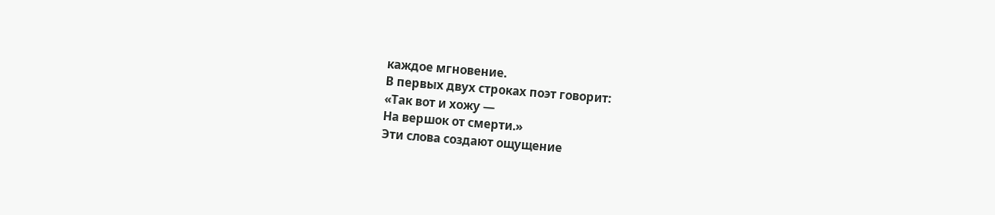каждое мгновение.
В первых двух строках поэт говорит:
«Так вот и хожу —
На вершок от смерти.»
Эти слова создают ощущение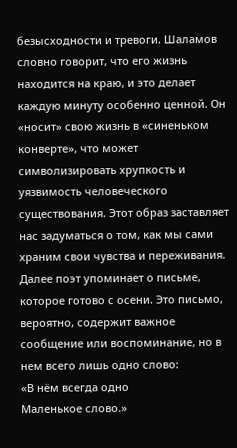безысходности и тревоги. Шаламов словно говорит, что его жизнь находится на краю, и это делает каждую минуту особенно ценной. Он «носит» свою жизнь в «синеньком конверте», что может символизировать хрупкость и уязвимость человеческого существования. Этот образ заставляет нас задуматься о том, как мы сами храним свои чувства и переживания.
Далее поэт упоминает о письме, которое готово с осени. Это письмо, вероятно, содержит важное сообщение или воспоминание, но в нем всего лишь одно слово:
«В нём всегда одно
Маленькое слово.»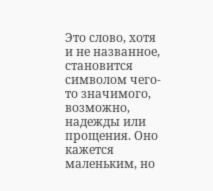Это слово, хотя и не названное, становится символом чего-то значимого, возможно, надежды или прощения. Оно кажется маленьким, но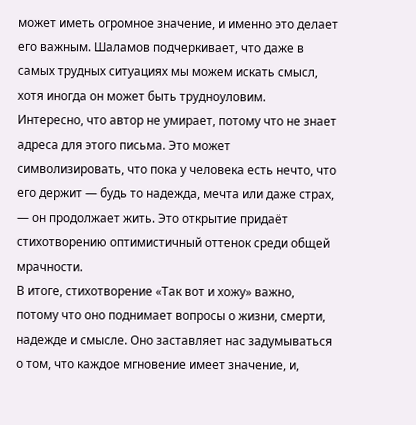может иметь огромное значение, и именно это делает его важным. Шаламов подчеркивает, что даже в самых трудных ситуациях мы можем искать смысл, хотя иногда он может быть трудноуловим.
Интересно, что автор не умирает, потому что не знает адреса для этого письма. Это может символизировать, что пока у человека есть нечто, что его держит — будь то надежда, мечта или даже страх, — он продолжает жить. Это открытие придаёт стихотворению оптимистичный оттенок среди общей мрачности.
В итоге, стихотворение «Так вот и хожу» важно, потому что оно поднимает вопросы о жизни, смерти, надежде и смысле. Оно заставляет нас задумываться о том, что каждое мгновение имеет значение, и,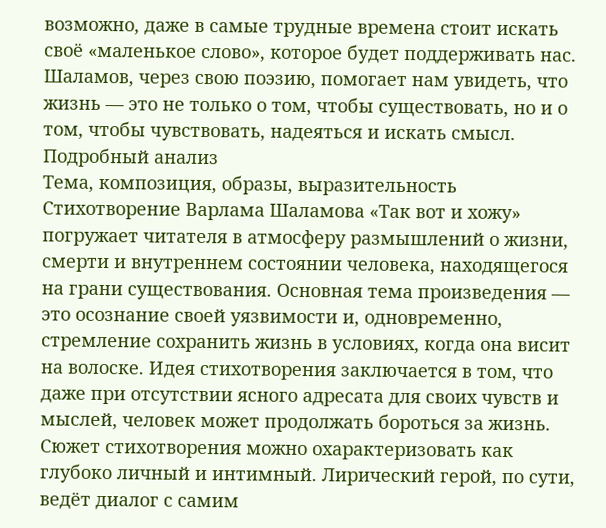возможно, даже в самые трудные времена стоит искать своё «маленькое слово», которое будет поддерживать нас. Шаламов, через свою поэзию, помогает нам увидеть, что жизнь — это не только о том, чтобы существовать, но и о том, чтобы чувствовать, надеяться и искать смысл.
Подробный анализ
Тема, композиция, образы, выразительность
Стихотворение Варлама Шаламова «Так вот и хожу» погружает читателя в атмосферу размышлений о жизни, смерти и внутреннем состоянии человека, находящегося на грани существования. Основная тема произведения — это осознание своей уязвимости и, одновременно, стремление сохранить жизнь в условиях, когда она висит на волоске. Идея стихотворения заключается в том, что даже при отсутствии ясного адресата для своих чувств и мыслей, человек может продолжать бороться за жизнь.
Сюжет стихотворения можно охарактеризовать как глубоко личный и интимный. Лирический герой, по сути, ведёт диалог с самим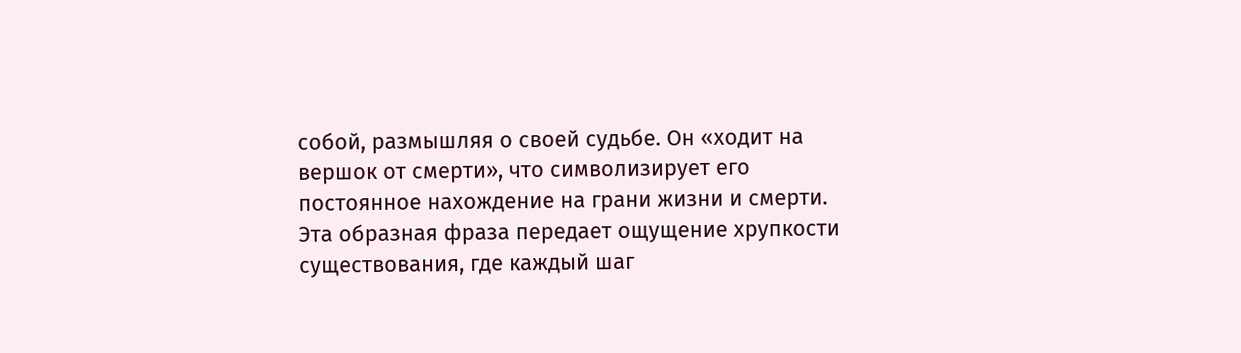собой, размышляя о своей судьбе. Он «ходит на вершок от смерти», что символизирует его постоянное нахождение на грани жизни и смерти. Эта образная фраза передает ощущение хрупкости существования, где каждый шаг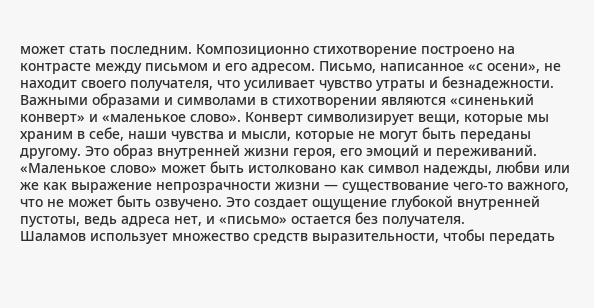может стать последним. Композиционно стихотворение построено на контрасте между письмом и его адресом. Письмо, написанное «с осени», не находит своего получателя, что усиливает чувство утраты и безнадежности.
Важными образами и символами в стихотворении являются «синенький конверт» и «маленькое слово». Конверт символизирует вещи, которые мы храним в себе, наши чувства и мысли, которые не могут быть переданы другому. Это образ внутренней жизни героя, его эмоций и переживаний. «Маленькое слово» может быть истолковано как символ надежды, любви или же как выражение непрозрачности жизни — существование чего-то важного, что не может быть озвучено. Это создает ощущение глубокой внутренней пустоты, ведь адреса нет, и «письмо» остается без получателя.
Шаламов использует множество средств выразительности, чтобы передать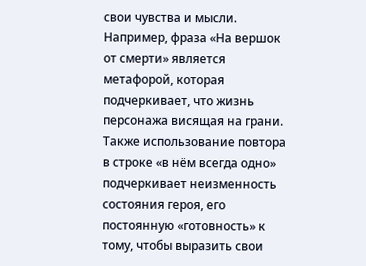свои чувства и мысли. Например, фраза «На вершок от смерти» является метафорой, которая подчеркивает, что жизнь персонажа висящая на грани. Также использование повтора в строке «в нём всегда одно» подчеркивает неизменность состояния героя, его постоянную «готовность» к тому, чтобы выразить свои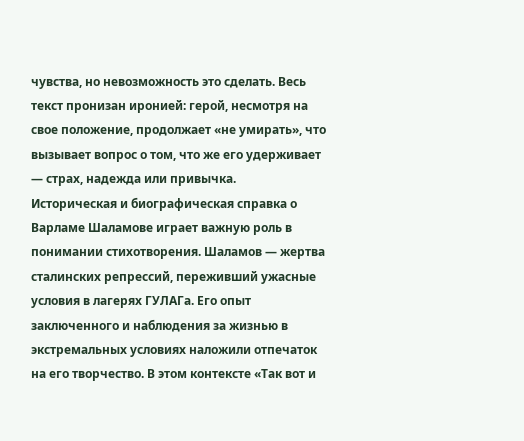чувства, но невозможность это сделать. Весь текст пронизан иронией: герой, несмотря на свое положение, продолжает «не умирать», что вызывает вопрос о том, что же его удерживает — страх, надежда или привычка.
Историческая и биографическая справка о Варламе Шаламове играет важную роль в понимании стихотворения. Шаламов — жертва сталинских репрессий, переживший ужасные условия в лагерях ГУЛАГа. Его опыт заключенного и наблюдения за жизнью в экстремальных условиях наложили отпечаток на его творчество. В этом контексте «Так вот и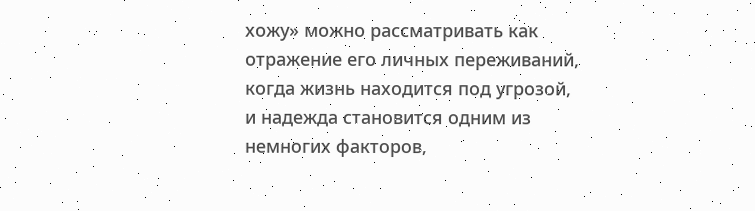хожу» можно рассматривать как отражение его личных переживаний, когда жизнь находится под угрозой, и надежда становится одним из немногих факторов,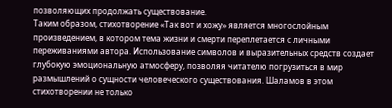позволяющих продолжать существование.
Таким образом, стихотворение «Так вот и хожу» является многослойным произведением, в котором тема жизни и смерти переплетается с личными переживаниями автора. Использование символов и выразительных средств создает глубокую эмоциональную атмосферу, позволяя читателю погрузиться в мир размышлений о сущности человеческого существования. Шаламов в этом стихотворении не только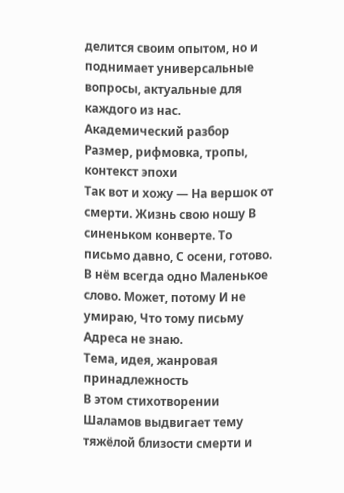делится своим опытом, но и поднимает универсальные вопросы, актуальные для каждого из нас.
Академический разбор
Размер, рифмовка, тропы, контекст эпохи
Так вот и хожу — На вершок от смерти. Жизнь свою ношу В синеньком конверте. То письмо давно, С осени, готово. В нём всегда одно Маленькое слово. Может, потому И не умираю, Что тому письму Адреса не знаю.
Тема, идея, жанровая принадлежность
В этом стихотворении Шаламов выдвигает тему тяжёлой близости смерти и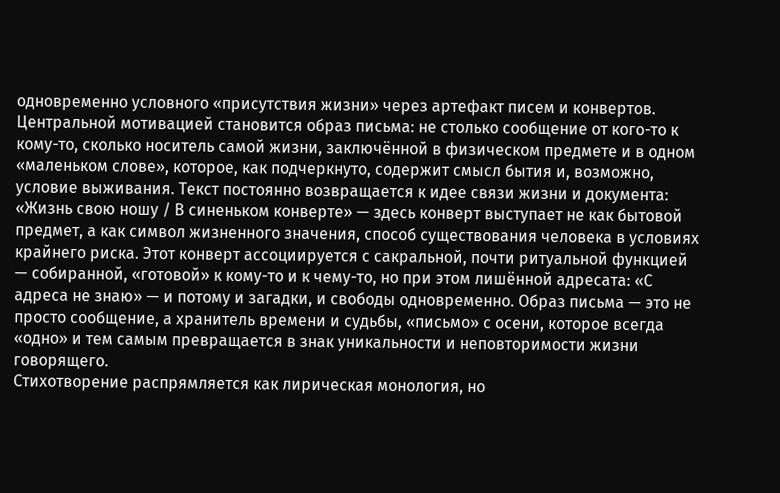одновременно условного «присутствия жизни» через артефакт писем и конвертов. Центральной мотивацией становится образ письма: не столько сообщение от кого-то к кому-то, сколько носитель самой жизни, заключённой в физическом предмете и в одном «маленьком слове», которое, как подчеркнуто, содержит смысл бытия и, возможно, условие выживания. Текст постоянно возвращается к идее связи жизни и документа: «Жизнь свою ношу / В синеньком конверте» — здесь конверт выступает не как бытовой предмет, а как символ жизненного значения, способ существования человека в условиях крайнего риска. Этот конверт ассоциируется с сакральной, почти ритуальной функцией — собиранной, «готовой» к кому-то и к чему-то, но при этом лишённой адресата: «С адреса не знаю» — и потому и загадки, и свободы одновременно. Образ письма — это не просто сообщение, а хранитель времени и судьбы, «письмо» с осени, которое всегда «одно» и тем самым превращается в знак уникальности и неповторимости жизни говорящего.
Стихотворение распрямляется как лирическая монология, но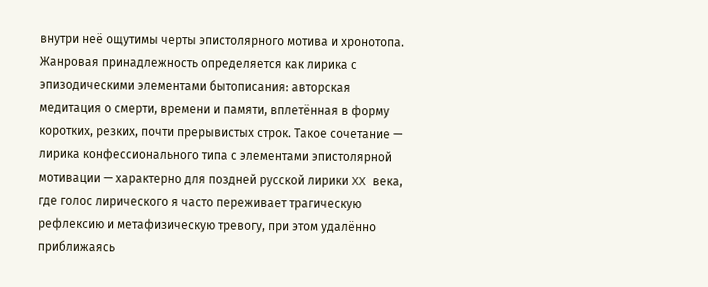внутри неё ощутимы черты эпистолярного мотива и хронотопа. Жанровая принадлежность определяется как лирика с эпизодическими элементами бытописания: авторская медитация о смерти, времени и памяти, вплетённая в форму коротких, резких, почти прерывистых строк. Такое сочетание — лирика конфессионального типа с элементами эпистолярной мотивации — характерно для поздней русской лирики XX века, где голос лирического я часто переживает трагическую рефлексию и метафизическую тревогу, при этом удалённо приближаясь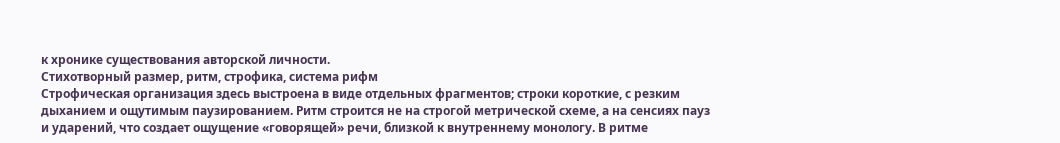к хронике существования авторской личности.
Стихотворный размер, ритм, строфика, система рифм
Строфическая организация здесь выстроена в виде отдельных фрагментов; строки короткие, с резким дыханием и ощутимым паузированием. Ритм строится не на строгой метрической схеме, а на сенсиях пауз и ударений, что создает ощущение «говорящей» речи, близкой к внутреннему монологу. В ритме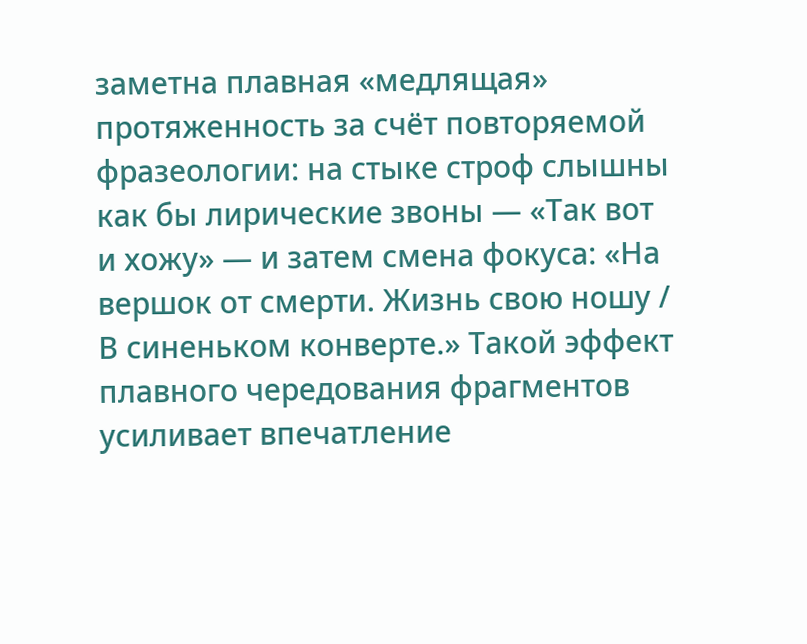заметна плавная «медлящая» протяженность за счёт повторяемой фразеологии: на стыке строф слышны как бы лирические звоны — «Так вот и хожу» — и затем смена фокуса: «На вершок от смерти. Жизнь свою ношу / В синеньком конверте.» Такой эффект плавного чередования фрагментов усиливает впечатление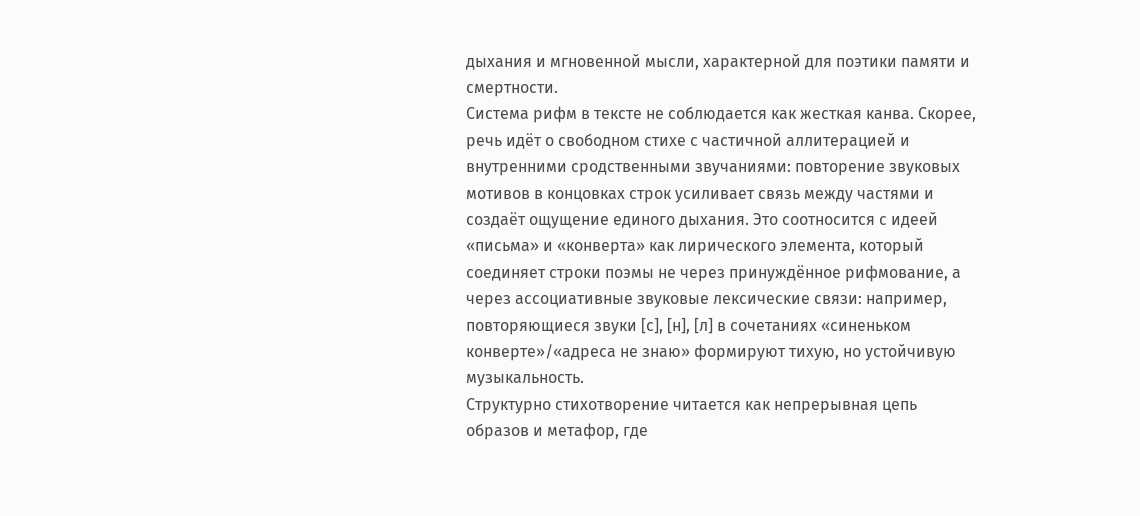дыхания и мгновенной мысли, характерной для поэтики памяти и смертности.
Система рифм в тексте не соблюдается как жесткая канва. Скорее, речь идёт о свободном стихе с частичной аллитерацией и внутренними сродственными звучаниями: повторение звуковых мотивов в концовках строк усиливает связь между частями и создаёт ощущение единого дыхания. Это соотносится с идеей «письма» и «конверта» как лирического элемента, который соединяет строки поэмы не через принуждённое рифмование, а через ассоциативные звуковые лексические связи: например, повторяющиеся звуки [с], [н], [л] в сочетаниях «синеньком конверте»/«адреса не знаю» формируют тихую, но устойчивую музыкальность.
Структурно стихотворение читается как непрерывная цепь образов и метафор, где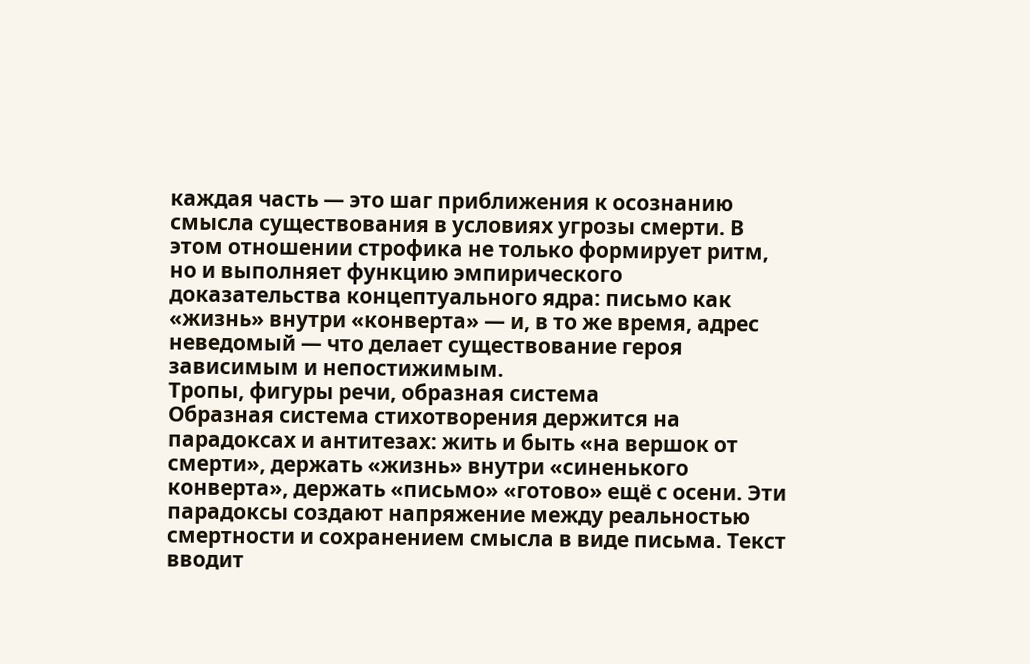каждая часть — это шаг приближения к осознанию смысла существования в условиях угрозы смерти. В этом отношении строфика не только формирует ритм, но и выполняет функцию эмпирического доказательства концептуального ядра: письмо как «жизнь» внутри «конверта» — и, в то же время, адрес неведомый — что делает существование героя зависимым и непостижимым.
Тропы, фигуры речи, образная система
Образная система стихотворения держится на парадоксах и антитезах: жить и быть «на вершок от смерти», держать «жизнь» внутри «синенького конверта», держать «письмо» «готово» ещё с осени. Эти парадоксы создают напряжение между реальностью смертности и сохранением смысла в виде письма. Текст вводит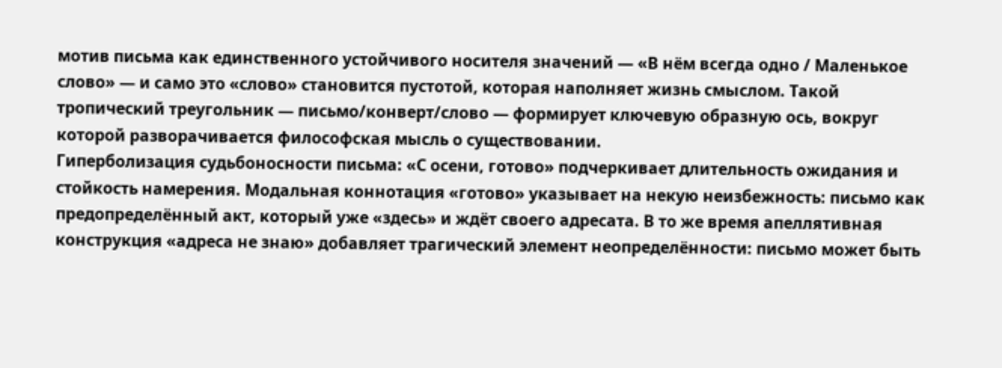мотив письма как единственного устойчивого носителя значений — «В нём всегда одно / Маленькое слово» — и само это «слово» становится пустотой, которая наполняет жизнь смыслом. Такой тропический треугольник — письмо/конверт/слово — формирует ключевую образную ось, вокруг которой разворачивается философская мысль о существовании.
Гиперболизация судьбоносности письма: «С осени, готово» подчеркивает длительность ожидания и стойкость намерения. Модальная коннотация «готово» указывает на некую неизбежность: письмо как предопределённый акт, который уже «здесь» и ждёт своего адресата. В то же время апеллятивная конструкция «адреса не знаю» добавляет трагический элемент неопределённости: письмо может быть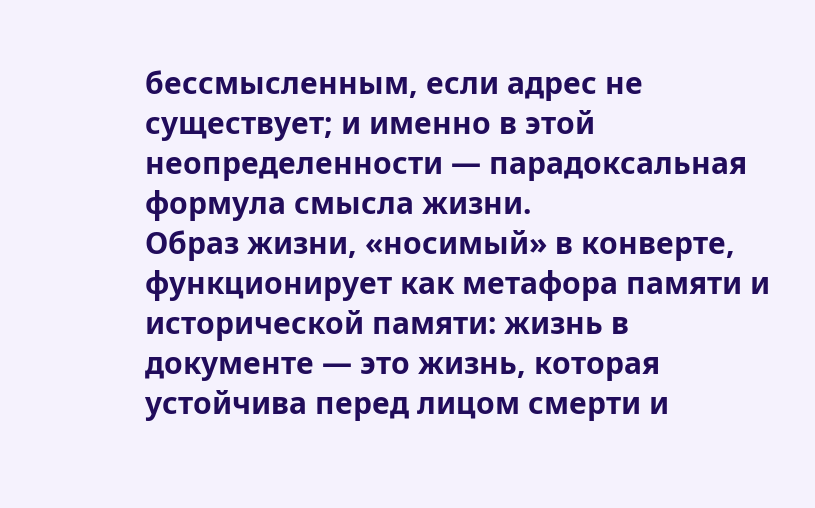бессмысленным, если адрес не существует; и именно в этой неопределенности — парадоксальная формула смысла жизни.
Образ жизни, «носимый» в конверте, функционирует как метафора памяти и исторической памяти: жизнь в документе — это жизнь, которая устойчива перед лицом смерти и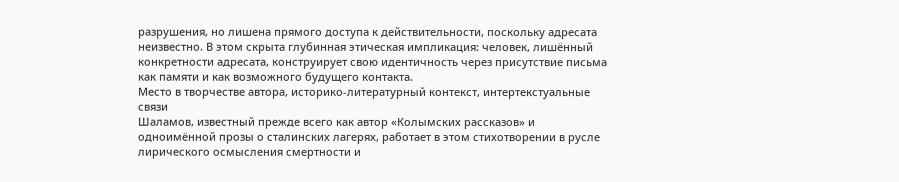разрушения, но лишена прямого доступа к действительности, поскольку адресата неизвестно. В этом скрыта глубинная этическая импликация: человек, лишённый конкретности адресата, конструирует свою идентичность через присутствие письма как памяти и как возможного будущего контакта.
Место в творчестве автора, историко-литературный контекст, интертекстуальные связи
Шаламов, известный прежде всего как автор «Колымских рассказов» и одноимённой прозы о сталинских лагерях, работает в этом стихотворении в русле лирического осмысления смертности и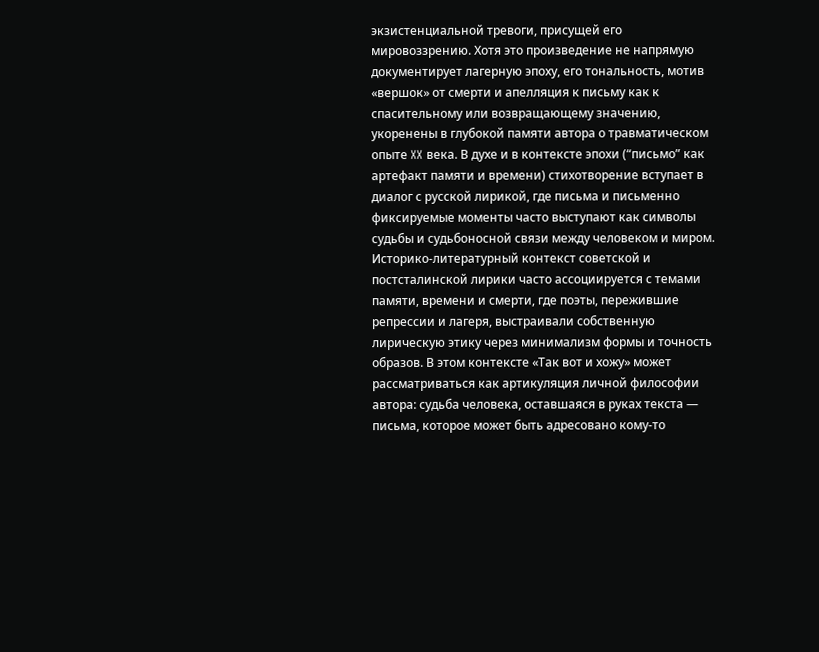экзистенциальной тревоги, присущей его мировоззрению. Хотя это произведение не напрямую документирует лагерную эпоху, его тональность, мотив «вершок» от смерти и апелляция к письму как к спасительному или возвращающему значению, укоренены в глубокой памяти автора о травматическом опыте XX века. В духе и в контексте эпохи (“письмо” как артефакт памяти и времени) стихотворение вступает в диалог с русской лирикой, где письма и письменно фиксируемые моменты часто выступают как символы судьбы и судьбоносной связи между человеком и миром.
Историко-литературный контекст советской и постсталинской лирики часто ассоциируется с темами памяти, времени и смерти, где поэты, пережившие репрессии и лагеря, выстраивали собственную лирическую этику через минимализм формы и точность образов. В этом контексте «Так вот и хожу» может рассматриваться как артикуляция личной философии автора: судьба человека, оставшаяся в руках текста — письма, которое может быть адресовано кому-то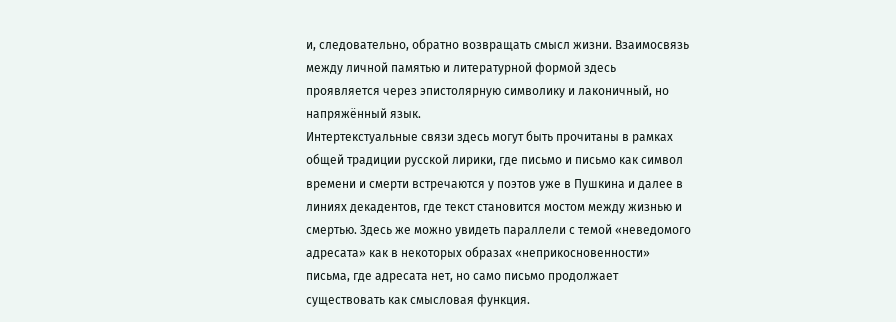и, следовательно, обратно возвращать смысл жизни. Взаимосвязь между личной памятью и литературной формой здесь проявляется через эпистолярную символику и лаконичный, но напряжённый язык.
Интертекстуальные связи здесь могут быть прочитаны в рамках общей традиции русской лирики, где письмо и письмо как символ времени и смерти встречаются у поэтов уже в Пушкина и далее в линиях декадентов, где текст становится мостом между жизнью и смертью. Здесь же можно увидеть параллели с темой «неведомого адресата» как в некоторых образах «неприкосновенности» письма, где адресата нет, но само письмо продолжает существовать как смысловая функция.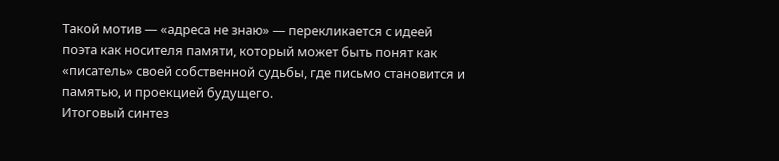Такой мотив — «адреса не знаю» — перекликается с идеей поэта как носителя памяти, который может быть понят как «писатель» своей собственной судьбы, где письмо становится и памятью, и проекцией будущего.
Итоговый синтез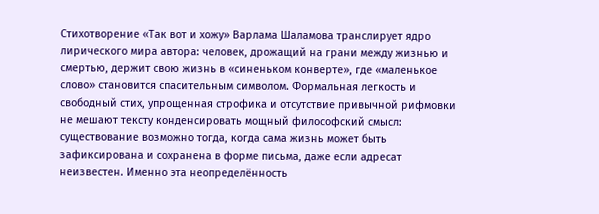Стихотворение «Так вот и хожу» Варлама Шаламова транслирует ядро лирического мира автора: человек, дрожащий на грани между жизнью и смертью, держит свою жизнь в «синеньком конверте», где «маленькое слово» становится спасительным символом. Формальная легкость и свободный стих, упрощенная строфика и отсутствие привычной рифмовки не мешают тексту конденсировать мощный философский смысл: существование возможно тогда, когда сама жизнь может быть зафиксирована и сохранена в форме письма, даже если адресат неизвестен. Именно эта неопределённость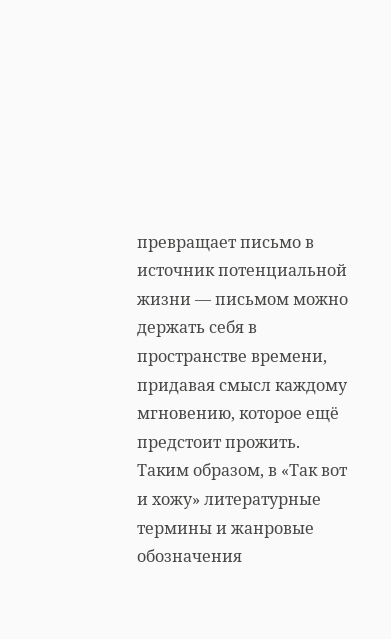превращает письмо в источник потенциальной жизни — письмом можно держать себя в пространстве времени, придавая смысл каждому мгновению, которое ещё предстоит прожить.
Таким образом, в «Так вот и хожу» литературные термины и жанровые обозначения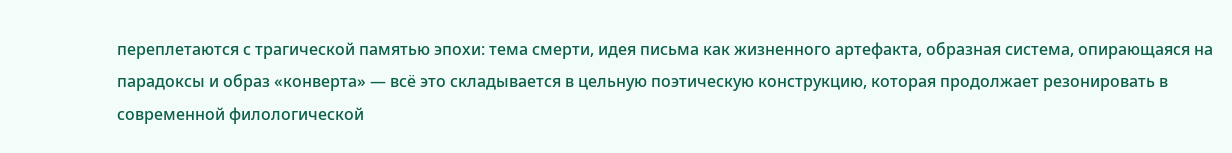переплетаются с трагической памятью эпохи: тема смерти, идея письма как жизненного артефакта, образная система, опирающаяся на парадоксы и образ «конверта» — всё это складывается в цельную поэтическую конструкцию, которая продолжает резонировать в современной филологической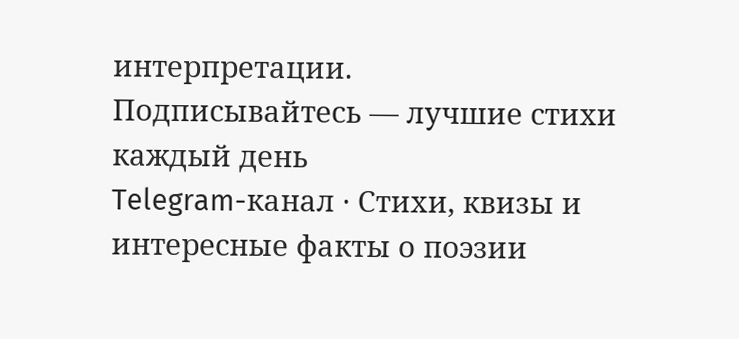интерпретации.
Подписывайтесь — лучшие стихи каждый день
Telegram-канал · Стихи, квизы и интересные факты о поэзии